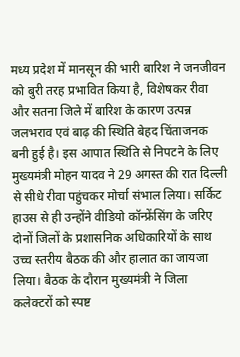मध्य प्रदेश में मानसून की भारी बारिश ने जनजीवन को बुरी तरह प्रभावित किया है, विशेषकर रीवा और सतना जिले में बारिश के कारण उत्पन्न जलभराव एवं बाढ़ की स्थिति बेहद चिंताजनक बनी हुई है। इस आपात स्थिति से निपटने के लिए मुख्यमंत्री मोहन यादव ने 29 अगस्त की रात दिल्ली से सीधे रीवा पहुंचकर मोर्चा संभाल लिया। सर्किट हाउस से ही उन्होंने वीडियो कॉन्फ्रेंसिंग के जरिए दोनों जिलों के प्रशासनिक अधिकारियों के साथ उच्च स्तरीय बैठक की और हालात का जायजा लिया। बैठक के दौरान मुख्यमंत्री ने जिला कलेक्टरों को स्पष्ट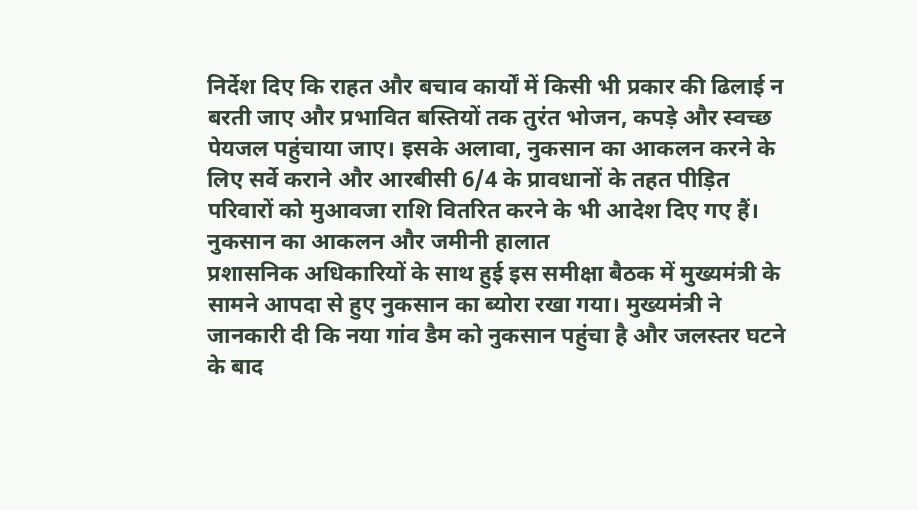निर्देश दिए कि राहत और बचाव कार्यों में किसी भी प्रकार की ढिलाई न बरती जाए और प्रभावित बस्तियों तक तुरंत भोजन, कपड़े और स्वच्छ पेयजल पहुंचाया जाए। इसके अलावा, नुकसान का आकलन करने के लिए सर्वे कराने और आरबीसी 6/4 के प्रावधानों के तहत पीड़ित परिवारों को मुआवजा राशि वितरित करने के भी आदेश दिए गए हैं।
नुकसान का आकलन और जमीनी हालात
प्रशासनिक अधिकारियों के साथ हुई इस समीक्षा बैठक में मुख्यमंत्री के सामने आपदा से हुए नुकसान का ब्योरा रखा गया। मुख्यमंत्री ने जानकारी दी कि नया गांव डैम को नुकसान पहुंचा है और जलस्तर घटने के बाद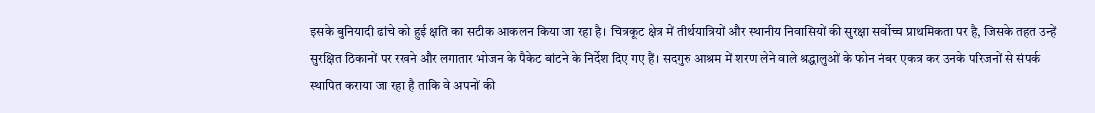इसके बुनियादी ढांचे को हुई क्षति का सटीक आकलन किया जा रहा है। चित्रकूट क्षेत्र में तीर्थयात्रियों और स्थानीय निवासियों की सुरक्षा सर्वोच्च प्राथमिकता पर है, जिसके तहत उन्हें सुरक्षित ठिकानों पर रखने और लगातार भोजन के पैकेट बांटने के निर्देश दिए गए हैं। सदगुरु आश्रम में शरण लेने वाले श्रद्धालुओं के फोन नंबर एकत्र कर उनके परिजनों से संपर्क स्थापित कराया जा रहा है ताकि वे अपनों की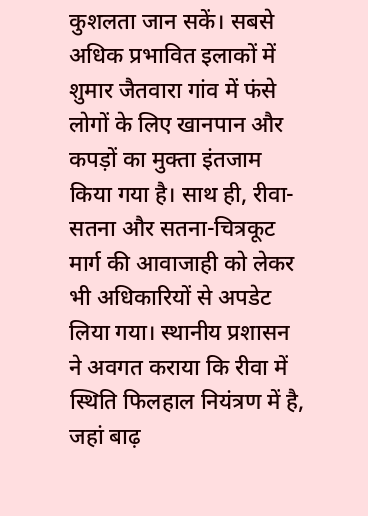कुशलता जान सकें। सबसे अधिक प्रभावित इलाकों में शुमार जैतवारा गांव में फंसे लोगों के लिए खानपान और कपड़ों का मुक्ता इंतजाम किया गया है। साथ ही, रीवा-सतना और सतना-चित्रकूट मार्ग की आवाजाही को लेकर भी अधिकारियों से अपडेट लिया गया। स्थानीय प्रशासन ने अवगत कराया कि रीवा में स्थिति फिलहाल नियंत्रण में है, जहां बाढ़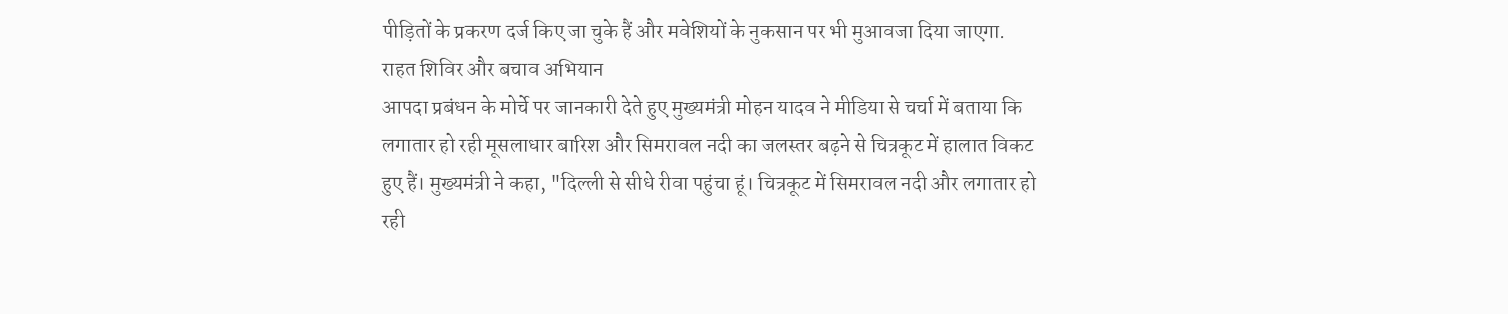पीड़ितों के प्रकरण दर्ज किए जा चुके हैं और मवेशियों के नुकसान पर भी मुआवजा दिया जाएगा.
राहत शिविर और बचाव अभियान
आपदा प्रबंधन के मोर्चे पर जानकारी देते हुए मुख्यमंत्री मोहन यादव ने मीडिया से चर्चा में बताया कि लगातार हो रही मूसलाधार बारिश और सिमरावल नदी का जलस्तर बढ़ने से चित्रकूट में हालात विकट हुए हैं। मुख्यमंत्री ने कहा, "दिल्ली से सीधे रीवा पहुंचा हूं। चित्रकूट में सिमरावल नदी और लगातार हो रही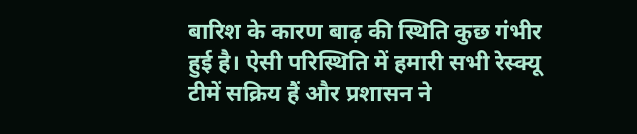बारिश के कारण बाढ़ की स्थिति कुछ गंभीर हुई है। ऐसी परिस्थिति में हमारी सभी रेस्क्यू टीमें सक्रिय हैं और प्रशासन ने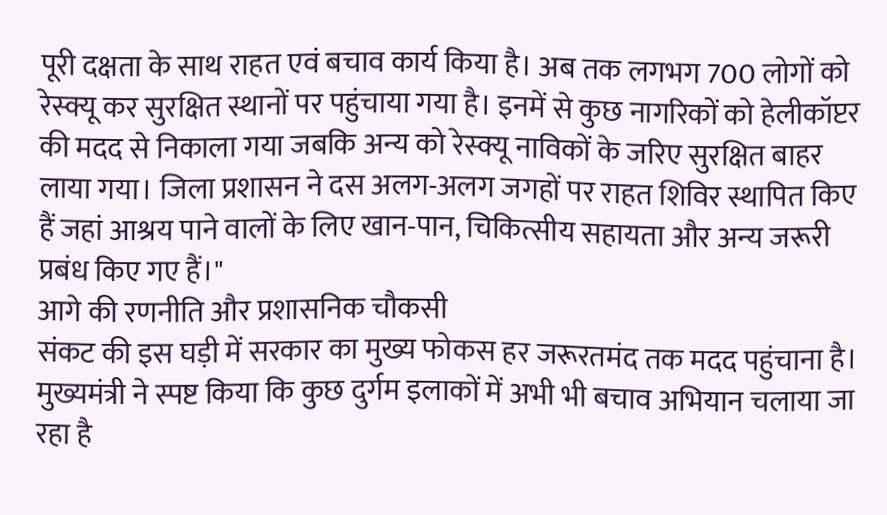पूरी दक्षता के साथ राहत एवं बचाव कार्य किया है। अब तक लगभग 700 लोगों को रेस्क्यू कर सुरक्षित स्थानों पर पहुंचाया गया है। इनमें से कुछ नागरिकों को हेलीकॉप्टर की मदद से निकाला गया जबकि अन्य को रेस्क्यू नाविकों के जरिए सुरक्षित बाहर लाया गया। जिला प्रशासन ने दस अलग-अलग जगहों पर राहत शिविर स्थापित किए हैं जहां आश्रय पाने वालों के लिए खान-पान, चिकित्सीय सहायता और अन्य जरूरी प्रबंध किए गए हैं।"
आगे की रणनीति और प्रशासनिक चौकसी
संकट की इस घड़ी में सरकार का मुख्य फोकस हर जरूरतमंद तक मदद पहुंचाना है। मुख्यमंत्री ने स्पष्ट किया कि कुछ दुर्गम इलाकों में अभी भी बचाव अभियान चलाया जा रहा है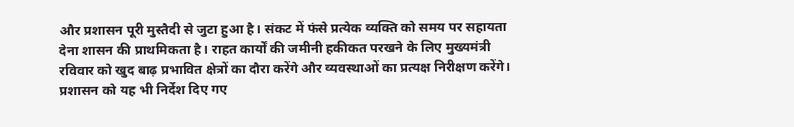और प्रशासन पूरी मुस्तैदी से जुटा हुआ है। संकट में फंसे प्रत्येक व्यक्ति को समय पर सहायता देना शासन की प्राथमिकता है। राहत कार्यों की जमीनी हकीकत परखने के लिए मुख्यमंत्री रविवार को खुद बाढ़ प्रभावित क्षेत्रों का दौरा करेंगे और व्यवस्थाओं का प्रत्यक्ष निरीक्षण करेंगे। प्रशासन को यह भी निर्देश दिए गए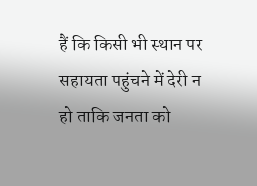हैं कि किसी भी स्थान पर सहायता पहुंचने में देरी न हो ताकि जनता को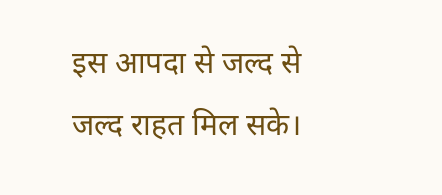इस आपदा से जल्द से जल्द राहत मिल सके।